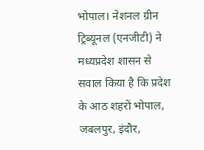भोपाल। नेशनल ग्रीन ट्रिब्यूनल (एनजीटी) ने मध्यप्रदेश शासन से सवाल किया है कि प्रदेश के आठ शहरों भोपाल, जबलपुर, इंदौर,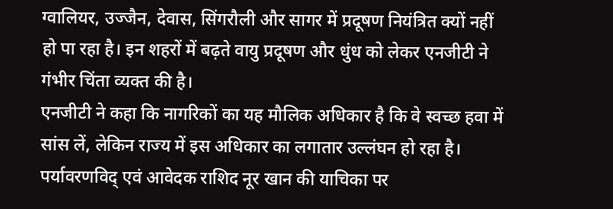ग्वालियर, उज्जैन, देवास, सिंगरौली और सागर में प्रदूषण नियंत्रित क्यों नहीं हो पा रहा है। इन शहरों में बढ़ते वायु प्रदूषण और धुंध को लेकर एनजीटी ने गंभीर चिंता व्यक्त की है।
एनजीटी ने कहा कि नागरिकों का यह मौलिक अधिकार है कि वे स्वच्छ हवा में सांस लें, लेकिन राज्य में इस अधिकार का लगातार उल्लंघन हो रहा है। पर्यावरणविद् एवं आवेदक राशिद नूर खान की याचिका पर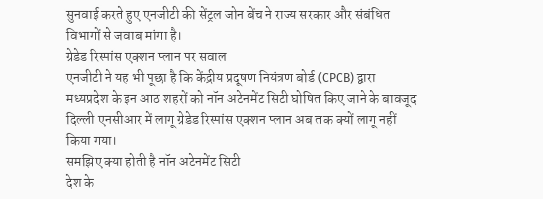सुनवाई करते हुए एनजीटी की सेंट्रल जोन बेंच ने राज्य सरकार और संबंधित विभागों से जवाब मांगा है।
ग्रेडेड रिस्पांस एक्शन प्लान पर सवाल
एनजीटी ने यह भी पूछा है कि केंद्रीय प्रदूषण नियंत्रण बोर्ड (CPCB) द्वारा मध्यप्रदेश के इन आठ शहरों को नॉन अटेनमेंट सिटी घोषित किए जाने के बावजूद दिल्ली एनसीआर में लागू ग्रेडेड रिस्पांस एक्शन प्लान अब तक क्यों लागू नहीं किया गया।
समझिए क्या होती है नॉन अटेनमेंट सिटी
देश के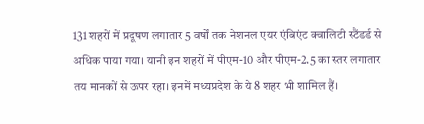131 शहरों में प्रदूषण लगातार 5 वर्षों तक नेशनल एयर एंबिएंट क्वालिटी स्टैंडर्ड से अधिक पाया गया। यानी इन शहरों में पीएम-10 और पीएम-2.5 का स्तर लगातार तय मानकों से ऊपर रहा। इनमें मध्यप्रदेश के ये 8 शहर भी शामिल हैं।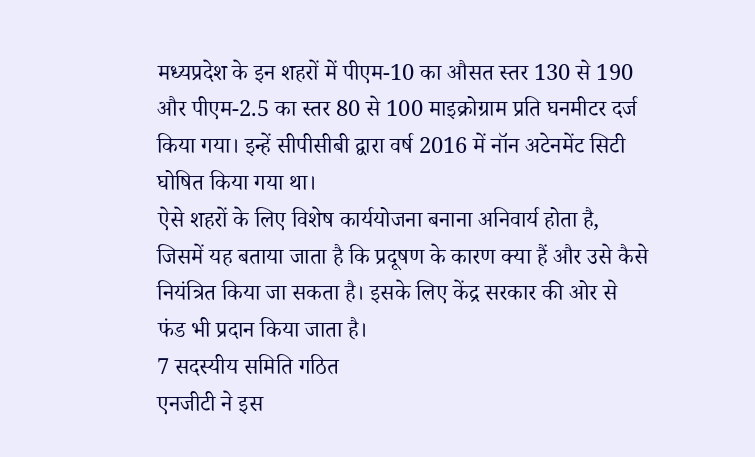मध्यप्रदेश के इन शहरों में पीएम-10 का औसत स्तर 130 से 190 और पीएम-2.5 का स्तर 80 से 100 माइक्रोग्राम प्रति घनमीटर दर्ज किया गया। इन्हें सीपीसीबी द्वारा वर्ष 2016 में नॉन अटेनमेंट सिटी घोषित किया गया था।
ऐसे शहरों के लिए विशेष कार्ययोजना बनाना अनिवार्य होता है, जिसमें यह बताया जाता है कि प्रदूषण के कारण क्या हैं और उसे कैसे नियंत्रित किया जा सकता है। इसके लिए केंद्र सरकार की ओर से फंड भी प्रदान किया जाता है।
7 सदस्यीय समिति गठित
एनजीटी ने इस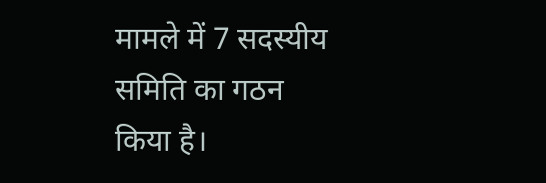मामले में 7 सदस्यीय समिति का गठन किया है।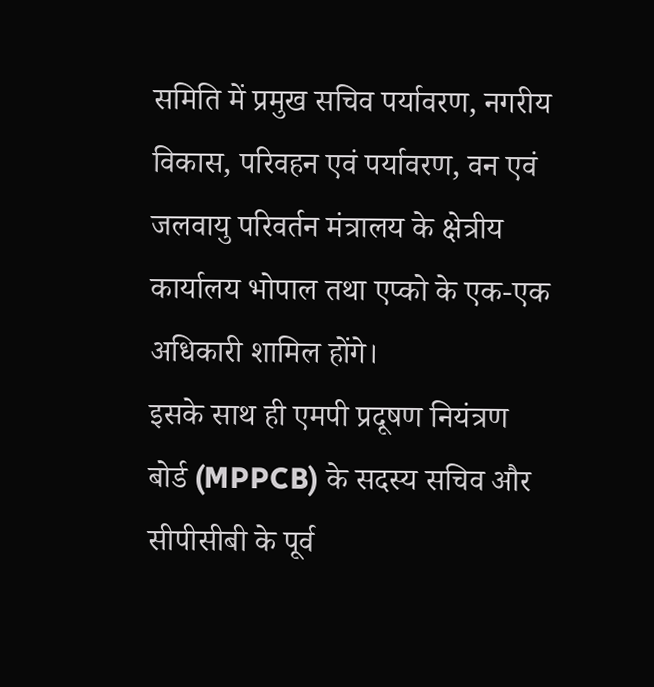समिति में प्रमुख सचिव पर्यावरण, नगरीय विकास, परिवहन एवं पर्यावरण, वन एवं जलवायु परिवर्तन मंत्रालय के क्षेत्रीय कार्यालय भोपाल तथा एप्को के एक-एक अधिकारी शामिल होंगे।
इसके साथ ही एमपी प्रदूषण नियंत्रण बोर्ड (MPPCB) के सदस्य सचिव और सीपीसीबी के पूर्व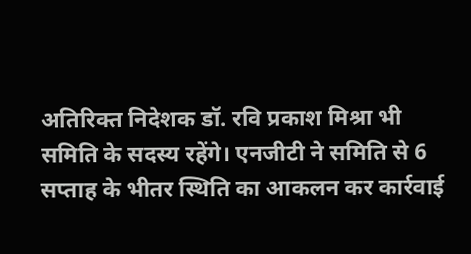अतिरिक्त निदेशक डॉ. रवि प्रकाश मिश्रा भी समिति के सदस्य रहेंगे। एनजीटी ने समिति से 6 सप्ताह के भीतर स्थिति का आकलन कर कार्रवाई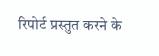रिपोर्ट प्रस्तुत करने के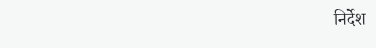निर्देश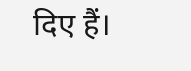दिए हैं।